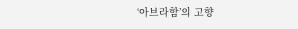‘아브라함’의 고향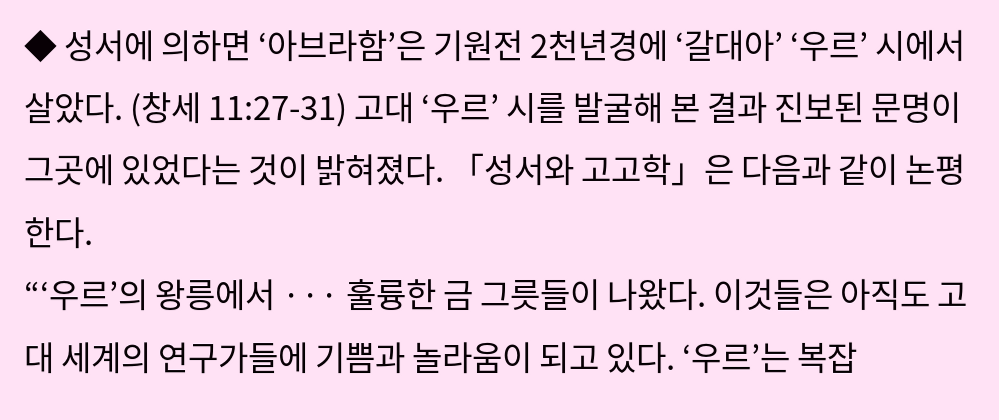◆ 성서에 의하면 ‘아브라함’은 기원전 2천년경에 ‘갈대아’ ‘우르’ 시에서 살았다. (창세 11:27-31) 고대 ‘우르’ 시를 발굴해 본 결과 진보된 문명이 그곳에 있었다는 것이 밝혀졌다. 「성서와 고고학」은 다음과 같이 논평한다.
“‘우르’의 왕릉에서 ··· 훌륭한 금 그릇들이 나왔다. 이것들은 아직도 고대 세계의 연구가들에 기쁨과 놀라움이 되고 있다. ‘우르’는 복잡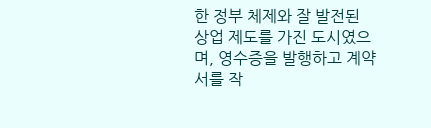한 정부 체제와 잘 발전된 상업 제도를 가진 도시였으며, 영수증을 발행하고 계약서를 작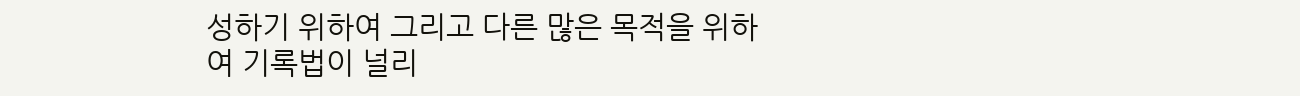성하기 위하여 그리고 다른 많은 목적을 위하여 기록법이 널리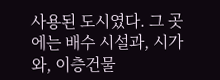사용된 도시였다. 그 곳에는 배수 시설과, 시가와, 이층건물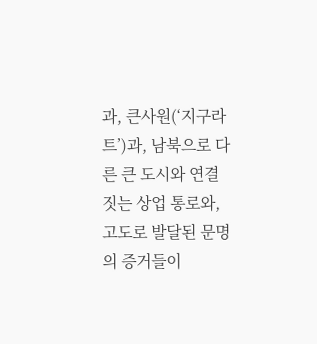과, 큰사원(‘지구라트’)과, 남북으로 다른 큰 도시와 연결짓는 상업 통로와, 고도로 발달된 문명의 증거들이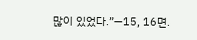많이 있었다.”—15, 16면.